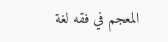المعجم في فقه لغة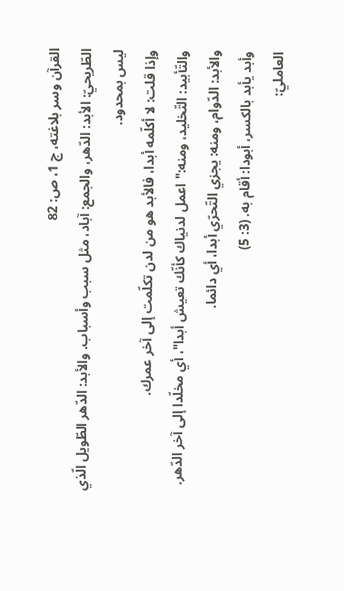القرآن وسر بلاغته، ج 1، ص: 82
الطّريحيّ: الأبد: الدّهر، والجمع: آباد، مثل سبب وأسباب. والأبد: الدّهر الطّويل الّذي ليس بمحدود.
وإذا قلت: لا أكلّمه أبدا، فالأبد هو من لدن تكلّمت إلى آخر عمرك.
والتّأبيد: التّخليد، ومنه:"اعمل لدنياك كأنّك تعيش أبدا"، أي مخلّدا إلى آخر الدّهر.
والأبد: الدّوام، ومنه: يجزي التّحرّي أبدا، أي دائما.
وأبد يأبد بالكسر، أبودا: أقام به. (3: 5)
العامليّ: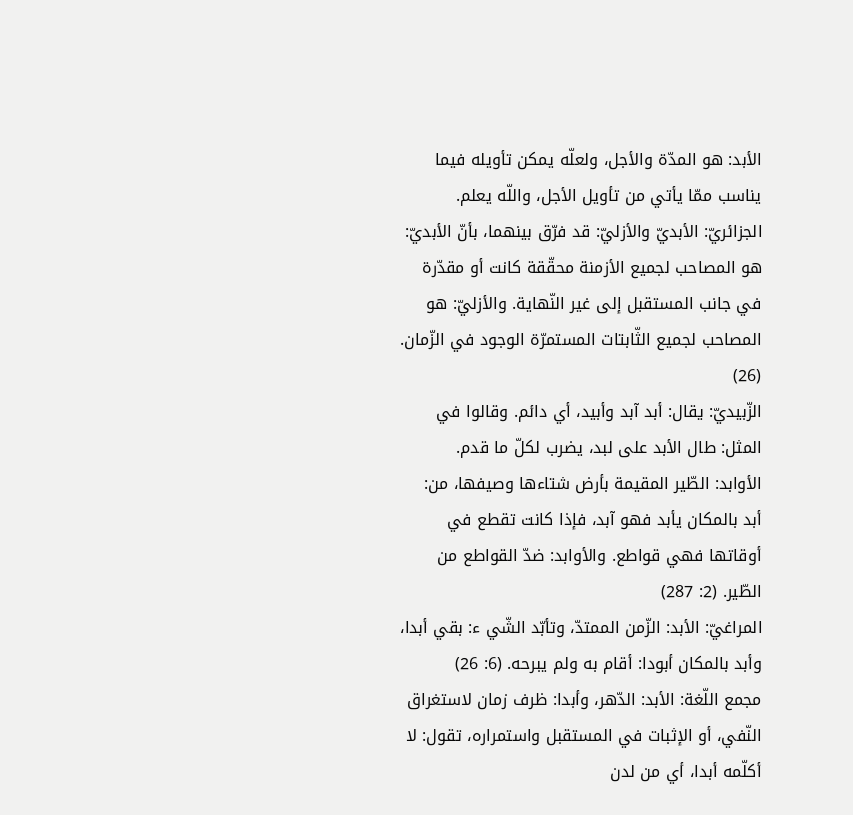الأبد: هو المدّة والأجل، ولعلّه يمكن تأويله فيما يناسب ممّا يأتي من تأويل الأجل، واللّه يعلم.
الجزائريّ: الأبديّ والأزليّ: قد فرّق بينهما، بأنّ الأبديّ: هو المصاحب لجميع الأزمنة محقّقة كانت أو مقدّرة في جانب المستقبل إلى غير النّهاية. والأزليّ: هو المصاحب لجميع الثّابتات المستمرّة الوجود في الزّمان. (26)
الزّبيديّ: يقال: أبد آبد وأبيد، أي دائم. وقالوا في المثل: طال الأبد على لبد، يضرب لكلّ ما قدم.
الأوابد: الطّير المقيمة بأرض شتاءها وصيفها، من:
أبد بالمكان يأبد فهو آبد، فإذا كانت تقطع في أوقاتها فهي قواطع. والأوابد: ضدّ القواطع من الطّير. (2: 287)
المراغيّ: الأبد: الزّمن الممتدّ، وتأبّد الشّي ء: بقي أبدا، وأبد بالمكان أبودا: أقام به ولم يبرحه. (6: 26)
مجمع اللّغة: الأبد: الدّهر، وأبدا: ظرف زمان لاستغراق النّفي، أو الإثبات في المستقبل واستمراره، تقول: لا أكلّمه أبدا، أي من لدن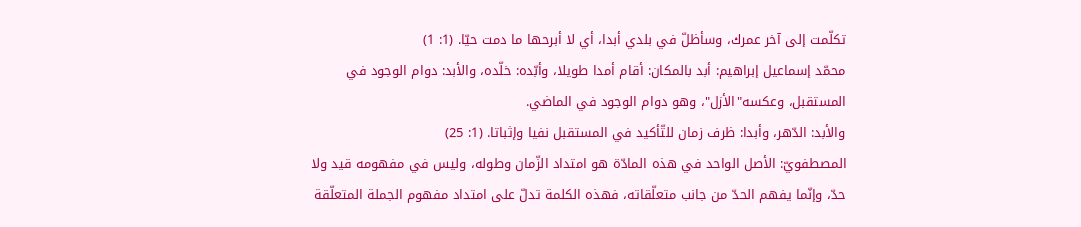تكلّمت إلى آخر عمرك، وسأظلّ في بلدي أبدا، أي لا أبرحها ما دمت حيّا. (1: 1)
محمّد إسماعيل إبراهيم: أبد بالمكان: أقام أمدا طويلا، وأبّده: خلّده، والأبد: دوام الوجود في المستقبل، وعكسه"الأزل"، وهو دوام الوجود في الماضي.
والأبد: الدّهر، وأبدا: ظرف زمان للتّأكيد في المستقبل نفيا وإثباتا. (1: 25)
المصطفويّ: الأصل الواحد في هذه المادّة هو امتداد الزّمان وطوله، وليس في مفهومه قيد ولا حدّ، وإنّما يفهم الحدّ من جانب متعلّقاته، فهذه الكلمة تدلّ على امتداد مفهوم الجملة المتعلّقة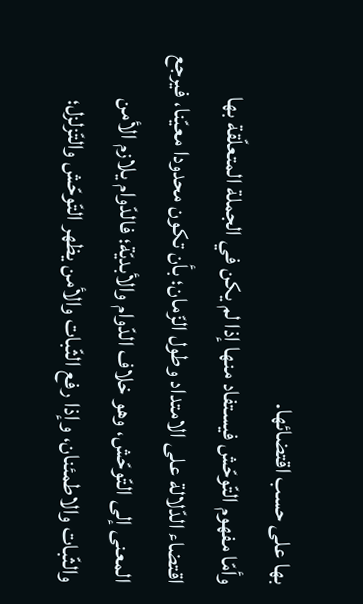بها على حسب اقتضائها.
وأمّا مفهوم التّوحّش فيستفاد منها إذا لم يكن في الجملة المتعلّقة بها اقتضاء الدّلالة على الامتداد وطول الزّمان؛ بأن تكون محدودا معيّنا، فيرجع المعنى إلى التّوحّش، وهو خلاف الدّوام والأبديّة؛ فالدّوام يلازم الأمن والثّبات والاطمئنان، وإذا رفع الثّبات والأمن يظهر التّوحّش والتّزلزل؛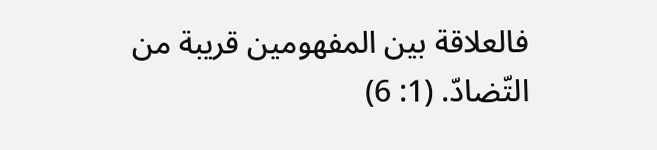فالعلاقة بين المفهومين قريبة من التّضادّ. (1: 6)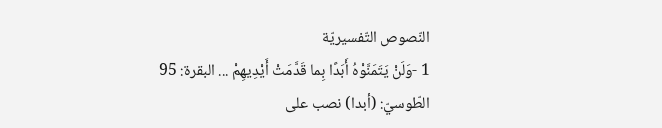النّصوص التّفسيريّة
1 -وَلَنْ يَتَمَنَّوْهُ أَبَدًا بِما قَدَّمَتْ أَيْدِيهِمْ ... البقرة: 95
الطّوسيّ: (أبدا) نصب على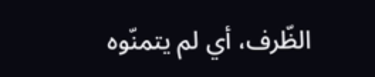الظّرف، أي لم يتمنّوه